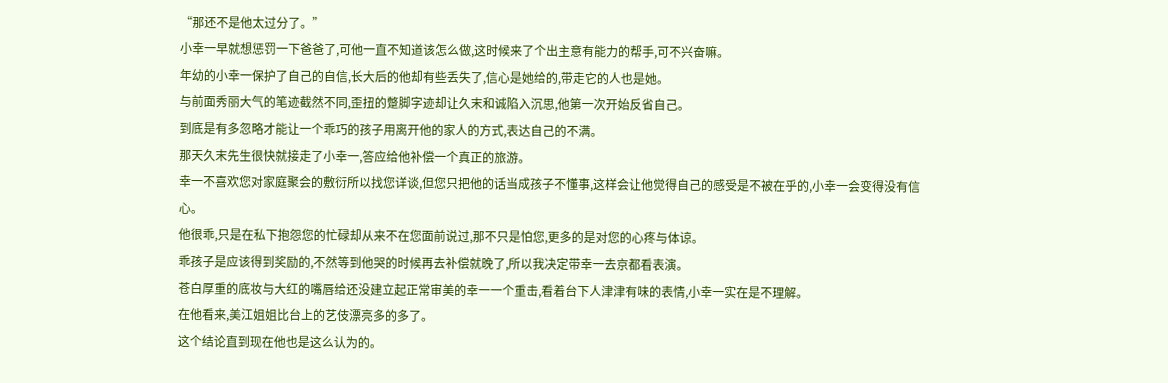“那还不是他太过分了。”
小幸一早就想惩罚一下爸爸了,可他一直不知道该怎么做,这时候来了个出主意有能力的帮手,可不兴奋嘛。
年幼的小幸一保护了自己的自信,长大后的他却有些丢失了,信心是她给的,带走它的人也是她。
与前面秀丽大气的笔迹截然不同,歪扭的蹩脚字迹却让久末和诚陷入沉思,他第一次开始反省自己。
到底是有多忽略才能让一个乖巧的孩子用离开他的家人的方式,表达自己的不满。
那天久末先生很快就接走了小幸一,答应给他补偿一个真正的旅游。
幸一不喜欢您对家庭聚会的敷衍所以找您详谈,但您只把他的话当成孩子不懂事,这样会让他觉得自己的感受是不被在乎的,小幸一会变得没有信心。
他很乖,只是在私下抱怨您的忙碌却从来不在您面前说过,那不只是怕您,更多的是对您的心疼与体谅。
乖孩子是应该得到奖励的,不然等到他哭的时候再去补偿就晚了,所以我决定带幸一去京都看表演。
苍白厚重的底妆与大红的嘴唇给还没建立起正常审美的幸一一个重击,看着台下人津津有味的表情,小幸一实在是不理解。
在他看来,美江姐姐比台上的艺伎漂亮多的多了。
这个结论直到现在他也是这么认为的。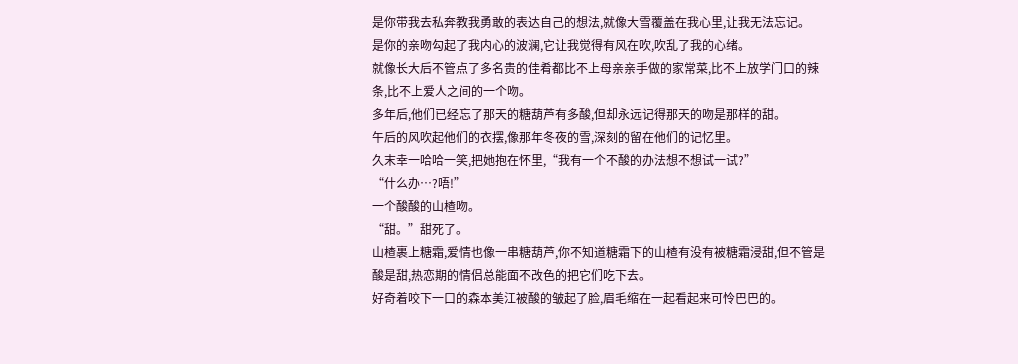是你带我去私奔教我勇敢的表达自己的想法,就像大雪覆盖在我心里,让我无法忘记。
是你的亲吻勾起了我内心的波澜,它让我觉得有风在吹,吹乱了我的心绪。
就像长大后不管点了多名贵的佳肴都比不上母亲亲手做的家常菜,比不上放学门口的辣条,比不上爱人之间的一个吻。
多年后,他们已经忘了那天的糖葫芦有多酸,但却永远记得那天的吻是那样的甜。
午后的风吹起他们的衣摆,像那年冬夜的雪,深刻的留在他们的记忆里。
久末幸一哈哈一笑,把她抱在怀里,“我有一个不酸的办法想不想试一试?”
“什么办…?唔!”
一个酸酸的山楂吻。
“甜。”甜死了。
山楂裹上糖霜,爱情也像一串糖葫芦,你不知道糖霜下的山楂有没有被糖霜浸甜,但不管是酸是甜,热恋期的情侣总能面不改色的把它们吃下去。
好奇着咬下一口的森本美江被酸的皱起了脸,眉毛缩在一起看起来可怜巴巴的。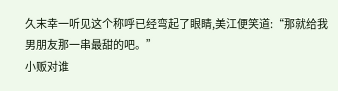久末幸一听见这个称呼已经弯起了眼睛,美江便笑道:“那就给我男朋友那一串最甜的吧。”
小贩对谁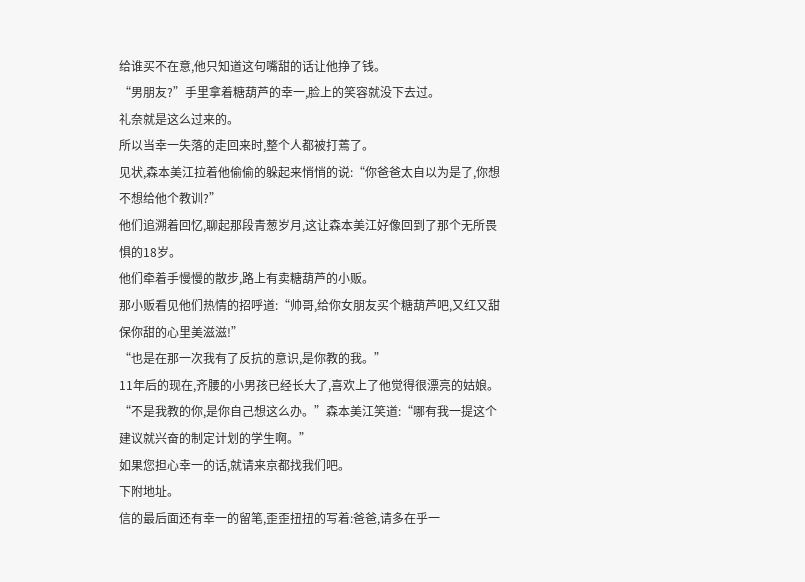给谁买不在意,他只知道这句嘴甜的话让他挣了钱。
“男朋友?”手里拿着糖葫芦的幸一,脸上的笑容就没下去过。
礼奈就是这么过来的。
所以当幸一失落的走回来时,整个人都被打蔫了。
见状,森本美江拉着他偷偷的躲起来悄悄的说:“你爸爸太自以为是了,你想不想给他个教训?”
他们追溯着回忆,聊起那段青葱岁月,这让森本美江好像回到了那个无所畏惧的18岁。
他们牵着手慢慢的散步,路上有卖糖葫芦的小贩。
那小贩看见他们热情的招呼道:“帅哥,给你女朋友买个糖葫芦吧,又红又甜保你甜的心里美滋滋!”
“也是在那一次我有了反抗的意识,是你教的我。”
11年后的现在,齐腰的小男孩已经长大了,喜欢上了他觉得很漂亮的姑娘。
“不是我教的你,是你自己想这么办。”森本美江笑道:“哪有我一提这个建议就兴奋的制定计划的学生啊。”
如果您担心幸一的话,就请来京都找我们吧。
下附地址。
信的最后面还有幸一的留笔,歪歪扭扭的写着:爸爸,请多在乎一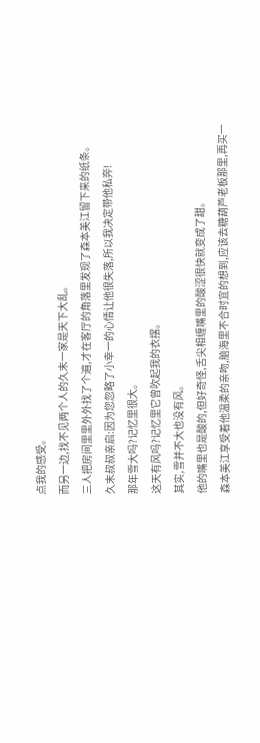点我的感受。
而另一边,找不见两个人的久末一家是天下大乱。
三人把房间里里外外找了个遍,才在客厅的角落里发现了森本美江留下来的纸条。
久末叔叔亲启:因为您忽略了小幸一的心情让他很失落,所以我决定带他私奔!
那年雪大吗?记忆里很大。
这天有风吗?记忆里它曾吹起我的衣摆。
其实,雪并不大也没有风。
他的嘴里也是酸的,但好奇怪,舌尖相缠嘴里的酸涩很快就变成了甜。
森本美江享受着他温柔的亲吻,脑海里不合时宜的想到,应该去糖葫芦老板那里,再买一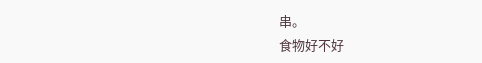串。
食物好不好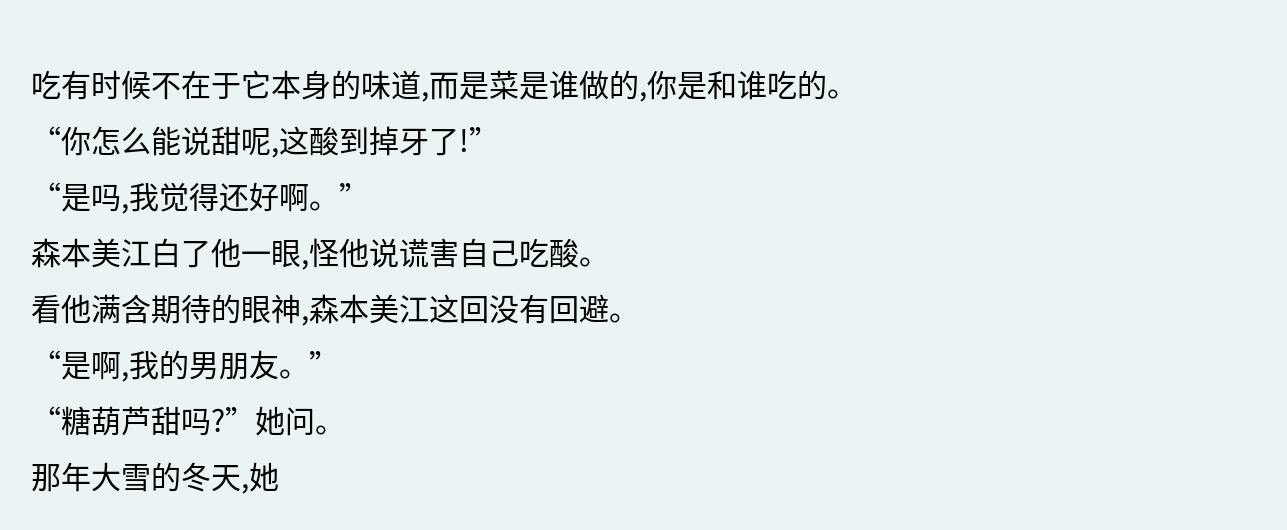吃有时候不在于它本身的味道,而是菜是谁做的,你是和谁吃的。
“你怎么能说甜呢,这酸到掉牙了!”
“是吗,我觉得还好啊。”
森本美江白了他一眼,怪他说谎害自己吃酸。
看他满含期待的眼神,森本美江这回没有回避。
“是啊,我的男朋友。”
“糖葫芦甜吗?”她问。
那年大雪的冬天,她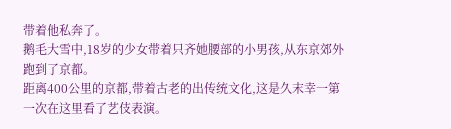带着他私奔了。
鹅毛大雪中,18岁的少女带着只齐她腰部的小男孩,从东京郊外跑到了京都。
距离400公里的京都,带着古老的出传统文化,这是久末幸一第一次在这里看了艺伎表演。